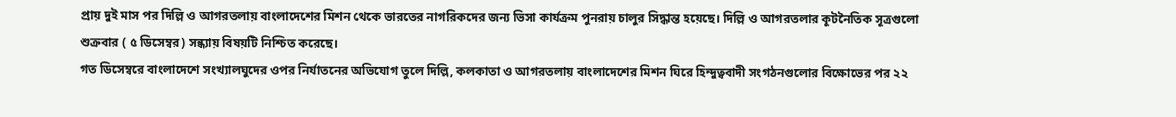প্রায় দুই মাস পর দিল্লি ও আগরতলায় বাংলাদেশের মিশন থেকে ভারতের নাগরিকদের জন্য ভিসা কার্যক্রম পুনরায় চালুর সিদ্ধান্ত হয়েছে। দিল্লি ও আগরতলার কূটনৈতিক সূত্রগুলো শুক্রবার ( ৫ ডিসেম্বর) সন্ধ্যায় বিষয়টি নিশ্চিত করেছে।
গত ডিসেম্বরে বাংলাদেশে সংখ্যালঘুদের ওপর নির্যাতনের অভিযোগ তুলে দিল্লি, কলকাতা ও আগরতলায় বাংলাদেশের মিশন ঘিরে হিন্দুত্ববাদী সংগঠনগুলোর বিক্ষোভের পর ২২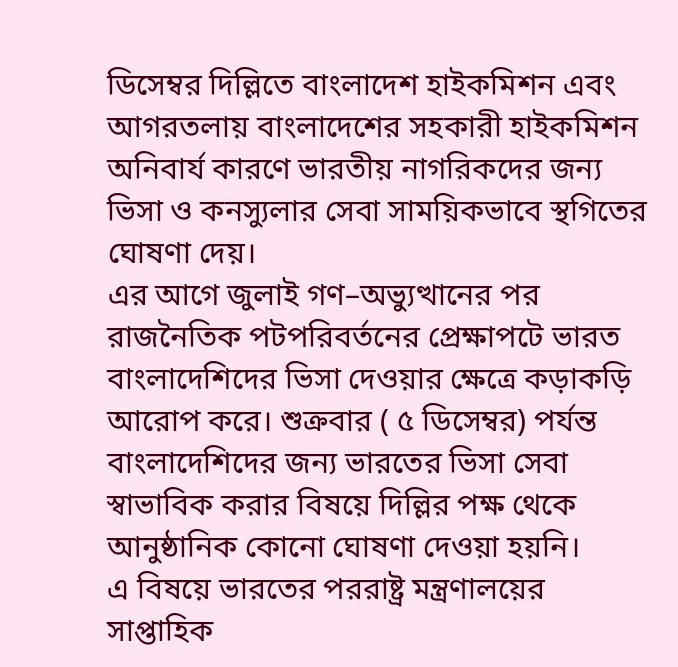ডিসেম্বর দিল্লিতে বাংলাদেশ হাইকমিশন এবং আগরতলায় বাংলাদেশের সহকারী হাইকমিশন অনিবার্য কারণে ভারতীয় নাগরিকদের জন্য ভিসা ও কনস্যুলার সেবা সাময়িকভাবে স্থগিতের ঘোষণা দেয়।
এর আগে জুলাই গণ–অভ্যুত্থানের পর রাজনৈতিক পটপরিবর্তনের প্রেক্ষাপটে ভারত বাংলাদেশিদের ভিসা দেওয়ার ক্ষেত্রে কড়াকড়ি আরোপ করে। শুক্রবার ( ৫ ডিসেম্বর) পর্যন্ত বাংলাদেশিদের জন্য ভারতের ভিসা সেবা স্বাভাবিক করার বিষয়ে দিল্লির পক্ষ থেকে আনুষ্ঠানিক কোনো ঘোষণা দেওয়া হয়নি।
এ বিষয়ে ভারতের পররাষ্ট্র মন্ত্রণালয়ের সাপ্তাহিক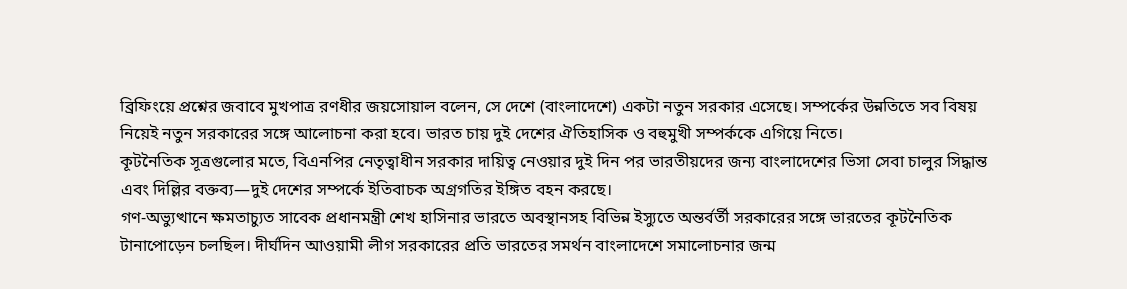ব্রিফিংয়ে প্রশ্নের জবাবে মুখপাত্র রণধীর জয়সোয়াল বলেন, সে দেশে (বাংলাদেশে) একটা নতুন সরকার এসেছে। সম্পর্কের উন্নতিতে সব বিষয় নিয়েই নতুন সরকারের সঙ্গে আলোচনা করা হবে। ভারত চায় দুই দেশের ঐতিহাসিক ও বহুমুখী সম্পর্ককে এগিয়ে নিতে।
কূটনৈতিক সূত্রগুলোর মতে, বিএনপির নেতৃত্বাধীন সরকার দায়িত্ব নেওয়ার দুই দিন পর ভারতীয়দের জন্য বাংলাদেশের ভিসা সেবা চালুর সিদ্ধান্ত এবং দিল্লির বক্তব্য—দুই দেশের সম্পর্কে ইতিবাচক অগ্রগতির ইঙ্গিত বহন করছে।
গণ-অভ্যুত্থানে ক্ষমতাচ্যুত সাবেক প্রধানমন্ত্রী শেখ হাসিনার ভারতে অবস্থানসহ বিভিন্ন ইস্যুতে অন্তর্বর্তী সরকারের সঙ্গে ভারতের কূটনৈতিক টানাপোড়েন চলছিল। দীর্ঘদিন আওয়ামী লীগ সরকারের প্রতি ভারতের সমর্থন বাংলাদেশে সমালোচনার জন্ম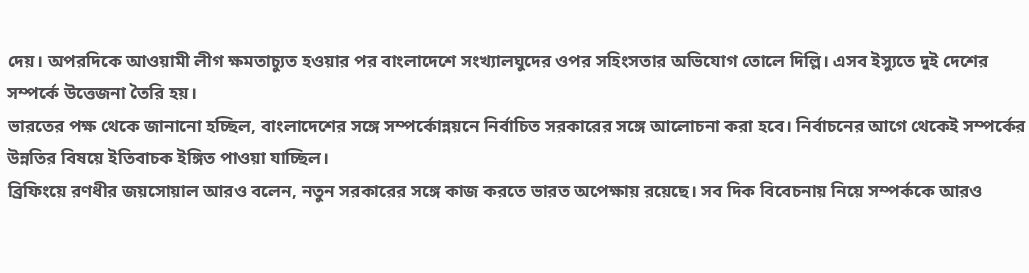দেয়। অপরদিকে আওয়ামী লীগ ক্ষমতাচ্যুত হওয়ার পর বাংলাদেশে সংখ্যালঘুদের ওপর সহিংসতার অভিযোগ তোলে দিল্লি। এসব ইস্যুতে দুই দেশের সম্পর্কে উত্তেজনা তৈরি হয়।
ভারতের পক্ষ থেকে জানানো হচ্ছিল, বাংলাদেশের সঙ্গে সম্পর্কোন্নয়নে নির্বাচিত সরকারের সঙ্গে আলোচনা করা হবে। নির্বাচনের আগে থেকেই সম্পর্কের উন্নতির বিষয়ে ইতিবাচক ইঙ্গিত পাওয়া যাচ্ছিল।
ব্রিফিংয়ে রণধীর জয়সোয়াল আরও বলেন, নতুন সরকারের সঙ্গে কাজ করতে ভারত অপেক্ষায় রয়েছে। সব দিক বিবেচনায় নিয়ে সম্পর্ককে আরও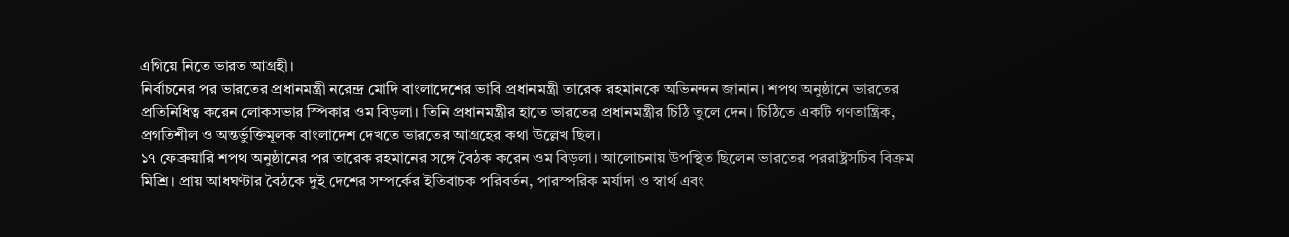এগিয়ে নিতে ভারত আগ্রহী।
নির্বাচনের পর ভারতের প্রধানমন্ত্রী নরেন্দ্র মোদি বাংলাদেশের ভাবি প্রধানমন্ত্রী তারেক রহমানকে অভিনন্দন জানান। শপথ অনুষ্ঠানে ভারতের প্রতিনিধিত্ব করেন লোকসভার স্পিকার ওম বিড়লা। তিনি প্রধানমন্ত্রীর হাতে ভারতের প্রধানমন্ত্রীর চিঠি তুলে দেন। চিঠিতে একটি গণতান্ত্রিক, প্রগতিশীল ও অন্তর্ভুক্তিমূলক বাংলাদেশ দেখতে ভারতের আগ্রহের কথা উল্লেখ ছিল।
১৭ ফেব্রুয়ারি শপথ অনুষ্ঠানের পর তারেক রহমানের সঙ্গে বৈঠক করেন ওম বিড়লা। আলোচনায় উপস্থিত ছিলেন ভারতের পররাষ্ট্রসচিব বিক্রম মিশ্রি। প্রায় আধঘণ্টার বৈঠকে দুই দেশের সম্পর্কের ইতিবাচক পরিবর্তন, পারস্পরিক মর্যাদা ও স্বার্থ এবং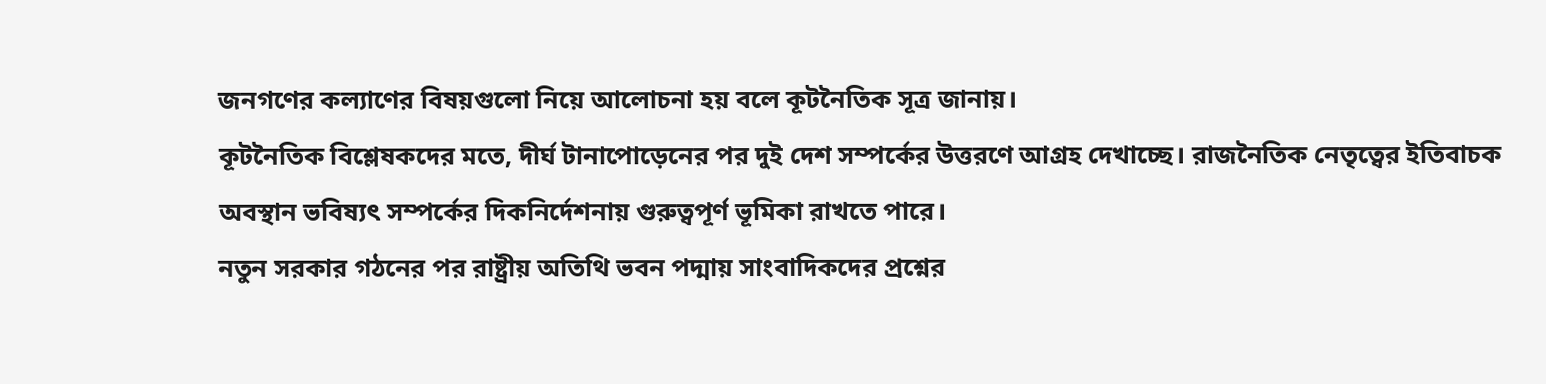জনগণের কল্যাণের বিষয়গুলো নিয়ে আলোচনা হয় বলে কূটনৈতিক সূত্র জানায়।
কূটনৈতিক বিশ্লেষকদের মতে, দীর্ঘ টানাপোড়েনের পর দুই দেশ সম্পর্কের উত্তরণে আগ্রহ দেখাচ্ছে। রাজনৈতিক নেতৃত্বের ইতিবাচক অবস্থান ভবিষ্যৎ সম্পর্কের দিকনির্দেশনায় গুরুত্বপূর্ণ ভূমিকা রাখতে পারে।
নতুন সরকার গঠনের পর রাষ্ট্রীয় অতিথি ভবন পদ্মায় সাংবাদিকদের প্রশ্নের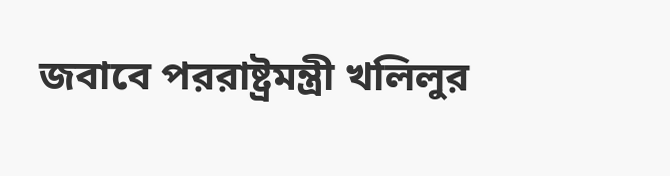জবাবে পররাষ্ট্রমন্ত্রী খলিলুর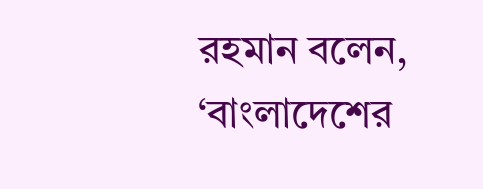রহমান বলেন, ‘বাংলাদেশের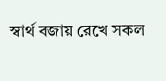স্বার্থ বজায় রেখে সকল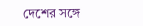দেশের সঙ্গে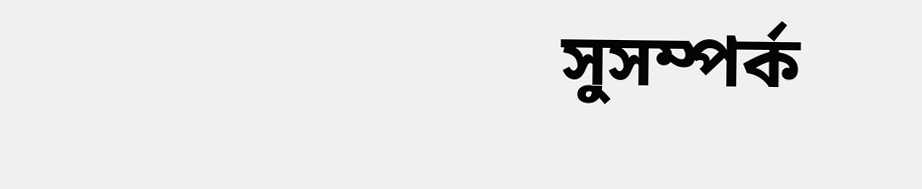সুসম্পর্ক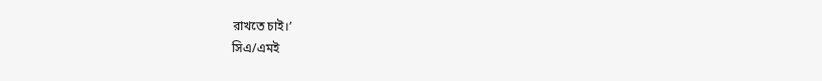রাখতে চাই।’
সিএ/এমই